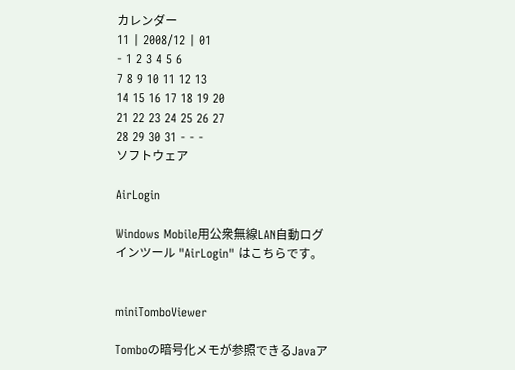カレンダー
11 | 2008/12 | 01
- 1 2 3 4 5 6
7 8 9 10 11 12 13
14 15 16 17 18 19 20
21 22 23 24 25 26 27
28 29 30 31 - - -
ソフトウェア

AirLogin

Windows Mobile用公衆無線LAN自動ログインツール "AirLogin" はこちらです。


miniTomboViewer

Tomboの暗号化メモが参照できるJavaア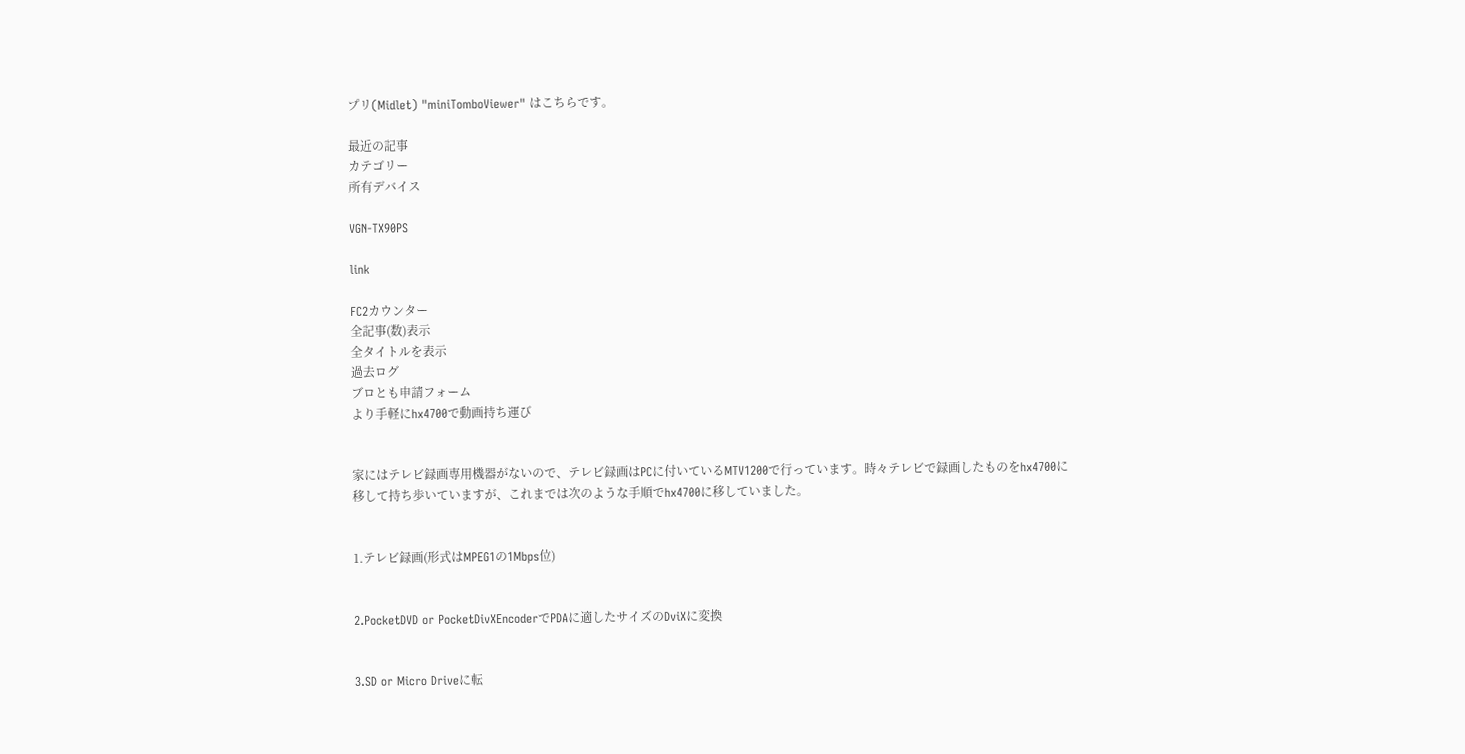プリ(Midlet) "miniTomboViewer" はこちらです。

最近の記事
カテゴリー
所有デバイス

VGN-TX90PS

link

FC2カウンター
全記事(数)表示
全タイトルを表示
過去ログ
ブロとも申請フォーム
より手軽にhx4700で動画持ち運び


家にはテレビ録画専用機器がないので、テレビ録画はPCに付いているMTV1200で行っています。時々テレビで録画したものをhx4700に移して持ち歩いていますが、これまでは次のような手順でhx4700に移していました。


1.テレビ録画(形式はMPEG1の1Mbps位)


2.PocketDVD or PocketDivXEncoderでPDAに適したサイズのDviXに変換


3.SD or Micro Driveに転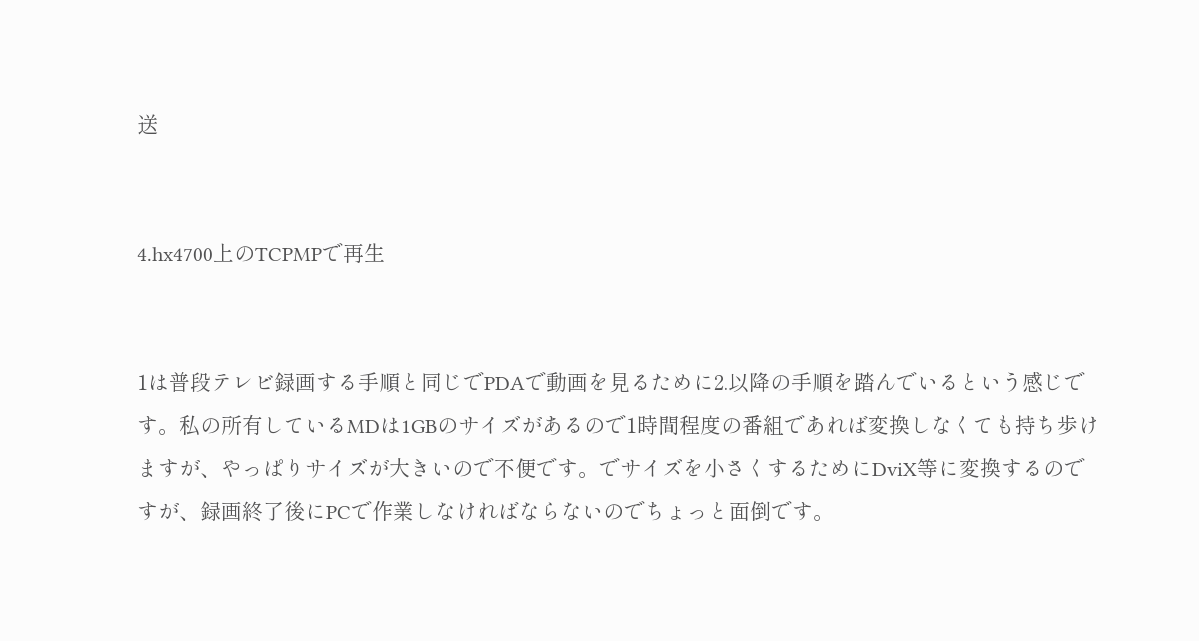送


4.hx4700上のTCPMPで再生


1は普段テレビ録画する手順と同じでPDAで動画を見るために2.以降の手順を踏んでいるという感じです。私の所有しているMDは1GBのサイズがあるので1時間程度の番組であれば変換しなくても持ち歩けますが、やっぱりサイズが大きいので不便です。でサイズを小さくするためにDviX等に変換するのですが、録画終了後にPCで作業しなければならないのでちょっと面倒です。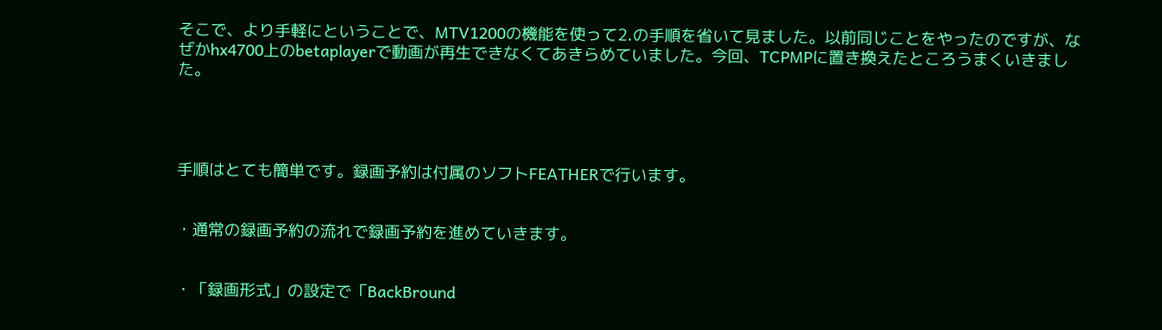そこで、より手軽にということで、MTV1200の機能を使って2.の手順を省いて見ました。以前同じことをやったのですが、なぜかhx4700上のbetaplayerで動画が再生できなくてあきらめていました。今回、TCPMPに置き換えたところうまくいきました。




手順はとても簡単です。録画予約は付属のソフトFEATHERで行います。


・通常の録画予約の流れで録画予約を進めていきます。


・「録画形式」の設定で「BackBround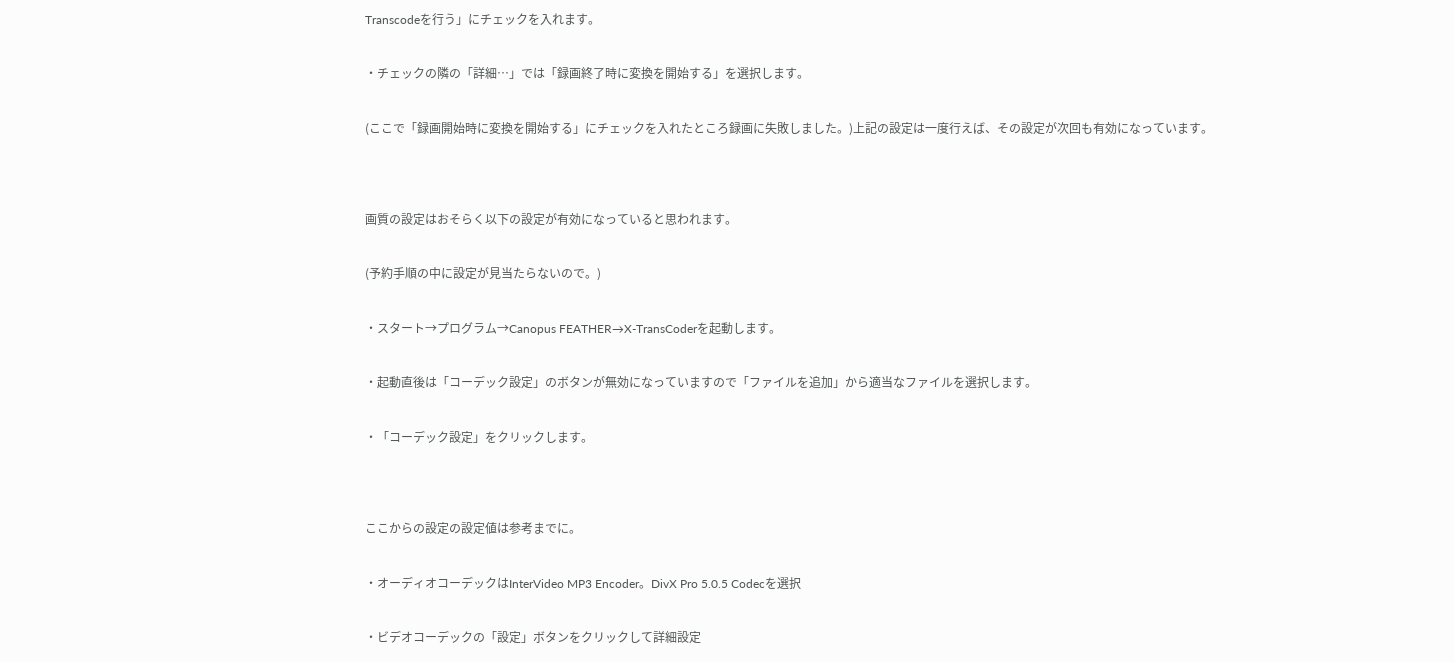Transcodeを行う」にチェックを入れます。


・チェックの隣の「詳細…」では「録画終了時に変換を開始する」を選択します。


(ここで「録画開始時に変換を開始する」にチェックを入れたところ録画に失敗しました。)上記の設定は一度行えば、その設定が次回も有効になっています。




画質の設定はおそらく以下の設定が有効になっていると思われます。


(予約手順の中に設定が見当たらないので。)


・スタート→プログラム→Canopus FEATHER→X-TransCoderを起動します。


・起動直後は「コーデック設定」のボタンが無効になっていますので「ファイルを追加」から適当なファイルを選択します。


・「コーデック設定」をクリックします。




ここからの設定の設定値は参考までに。


・オーディオコーデックはInterVideo MP3 Encoder。DivX Pro 5.0.5 Codecを選択


・ビデオコーデックの「設定」ボタンをクリックして詳細設定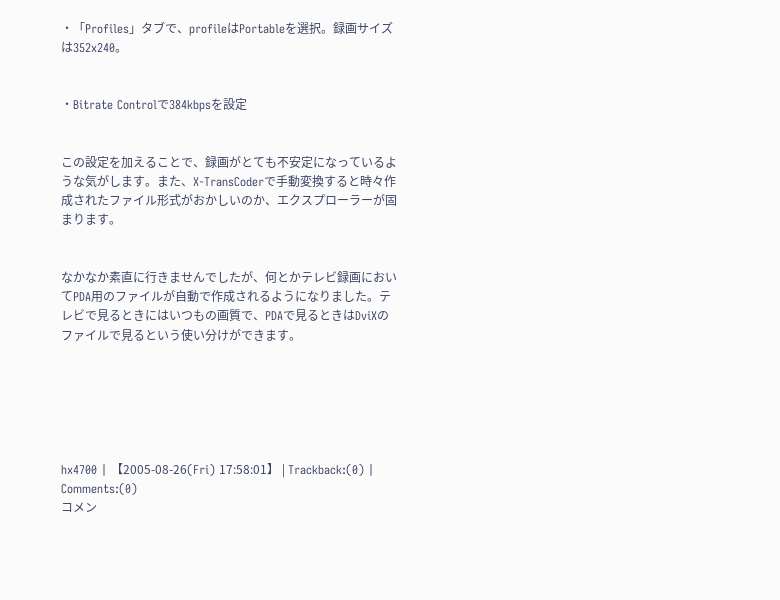・「Profiles」タブで、profileはPortableを選択。録画サイズは352x240。


・Bitrate Controlで384kbpsを設定


この設定を加えることで、録画がとても不安定になっているような気がします。また、X-TransCoderで手動変換すると時々作成されたファイル形式がおかしいのか、エクスプローラーが固まります。


なかなか素直に行きませんでしたが、何とかテレビ録画においてPDA用のファイルが自動で作成されるようになりました。テレビで見るときにはいつもの画質で、PDAで見るときはDviXのファイルで見るという使い分けができます。






hx4700 | 【2005-08-26(Fri) 17:58:01】 | Trackback:(0) | Comments:(0)
コメン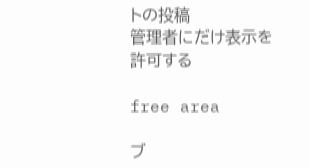トの投稿
管理者にだけ表示を許可する

free area

ブ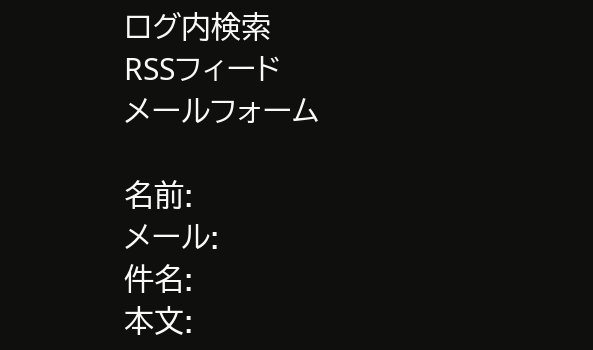ログ内検索
RSSフィード
メールフォーム

名前:
メール:
件名:
本文: